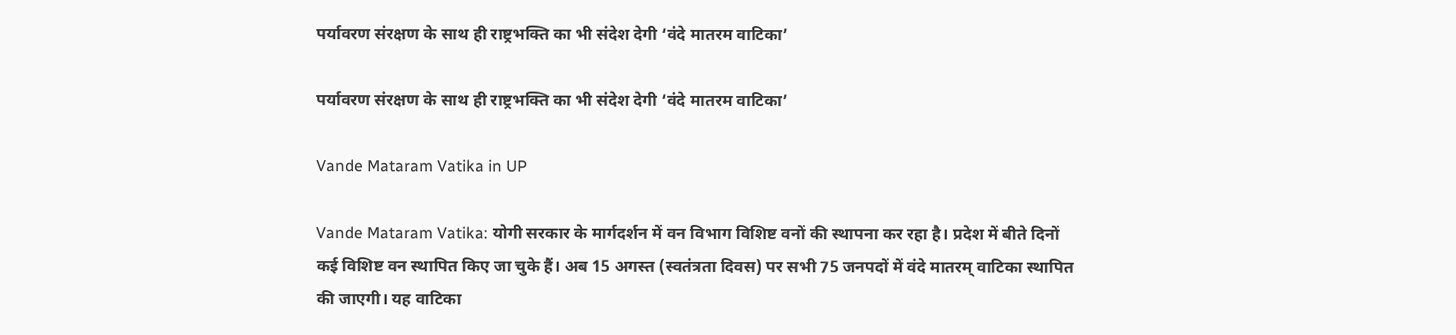पर्यावरण संरक्षण के साथ ही राष्ट्रभक्ति का भी संदेश देगी ‘वंदे मातरम वाटिका’

पर्यावरण संरक्षण के साथ ही राष्ट्रभक्ति का भी संदेश देगी ‘वंदे मातरम वाटिका’

Vande Mataram Vatika in UP

Vande Mataram Vatika: योगी सरकार के मार्गदर्शन में वन विभाग विशिष्ट वनों की स्थापना कर रहा है। प्रदेश में बीते दिनों कई विशिष्ट वन स्थापित किए जा चुके हैं। अब 15 अगस्त (स्वतंत्रता दिवस) पर सभी 75 जनपदों में वंदे मातरम् वाटिका स्थापित की जाएगी। यह वाटिका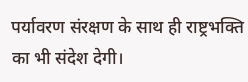पर्यावरण संरक्षण के साथ ही राष्ट्रभक्ति का भी संदेश देगी।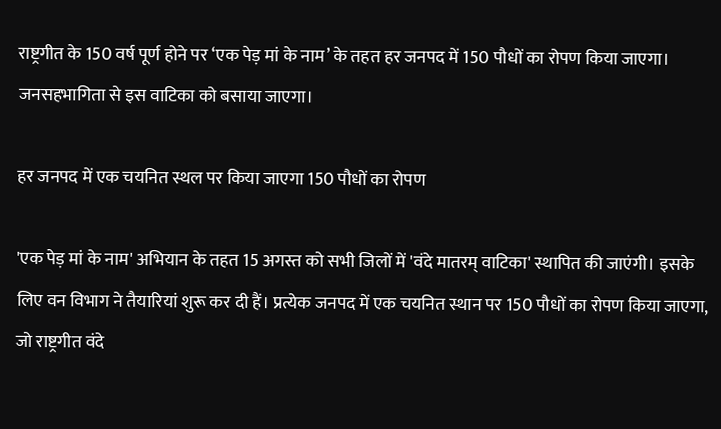राष्ट्रगीत के 150 वर्ष पूर्ण होने पर ‘एक पेड़ मां के नाम’ के तहत हर जनपद में 150 पौधों का रोपण किया जाएगा। जनसहभागिता से इस वाटिका को बसाया जाएगा।

हर जनपद में एक चयनित स्थल पर किया जाएगा 150 पौधों का रोपण

'एक पेड़ मां के नाम' अभियान के तहत 15 अगस्त को सभी जिलों में 'वंदे मातरम् वाटिका' स्थापित की जाएंगी। इसके लिए वन विभाग ने तैयारियां शुरू कर दी हैं। प्रत्येक जनपद में एक चयनित स्थान पर 150 पौधों का रोपण किया जाएगा, जो राष्ट्रगीत वंदे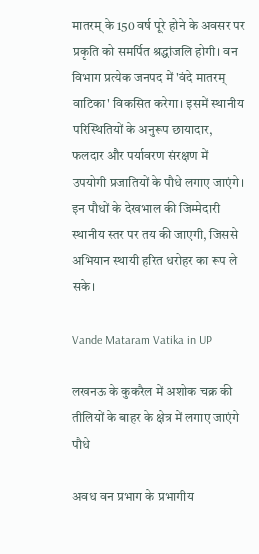मातरम् के 150 वर्ष पूरे होने के अवसर पर प्रकृति को समर्पित श्रद्धांजलि होगी। वन विभाग प्रत्येक जनपद में 'वंदे मातरम् वाटिका' विकसित करेगा। इसमें स्थानीय परिस्थितियों के अनुरूप छायादार, फलदार और पर्यावरण संरक्षण में उपयोगी प्रजातियों के पौधे लगाए जाएंगे। इन पौधों के देखभाल की जिम्मेदारी स्थानीय स्तर पर तय की जाएगी, जिससे अभियान स्थायी हरित धरोहर का रूप ले सके।

Vande Mataram Vatika in UP

लखनऊ के कुकरैल में अशोक चक्र की तीलियों के बाहर के क्षेत्र में लगाए जाएंगे पौधे

अवध वन प्रभाग के प्रभागीय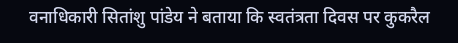वनाधिकारी सितांशु पांडेय ने बताया कि स्वतंत्रता दिवस पर कुकरैल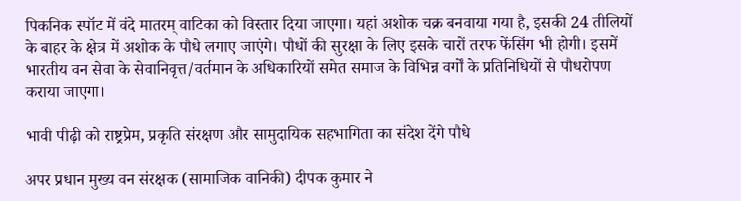पिकनिक स्पॉट में वंदे मातरम् वाटिका को विस्तार दिया जाएगा। यहां अशोक चक्र बनवाया गया है, इसकी 24 तीलियों के बाहर के क्षेत्र में अशोक के पौधे लगाए जाएंगे। पौधों की सुरक्षा के लिए इसके चारों तरफ फेंसिंग भी होगी। इसमें भारतीय वन सेवा के सेवानिवृत्त/वर्तमान के अधिकारियों समेत समाज के विभिन्न वर्गों के प्रतिनिधियों से पौधरोपण कराया जाएगा।

भावी पीढ़ी को राष्ट्रप्रेम, प्रकृति संरक्षण और सामुदायिक सहभागिता का संदेश देंगे पौधे

अपर प्रधान मुख्य वन संरक्षक (सामाजिक वानिकी) दीपक कुमार ने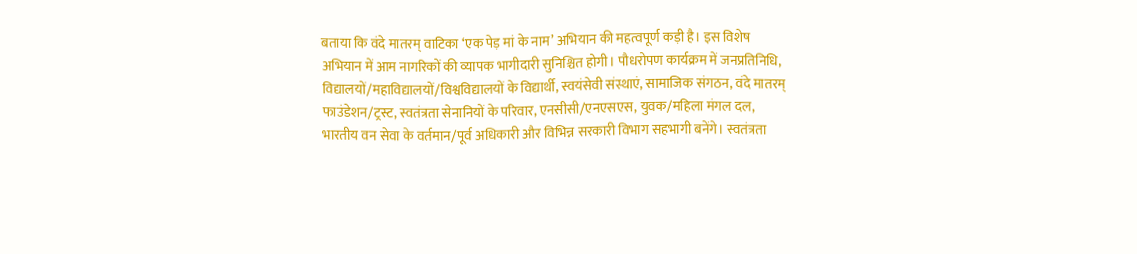बताया कि वंदे मातरम् वाटिका ‘एक पेड़ मां के नाम’ अभियान की महत्वपूर्ण कड़ी है। इस विशेष अभियान में आम नागरिकों की व्यापक भागीदारी सुनिश्चित होगी। पौधरोपण कार्यक्रम में जनप्रतिनिधि, विद्यालयों/महाविद्यालयों/विश्वविद्यालयों के विद्यार्थी, स्वयंसेवी संस्थाएं, सामाजिक संगठन, वंदे मातरम् फाउंडेशन/ट्रस्ट, स्वतंत्रता सेनानियों के परिवार, एनसीसी/एनएसएस, युवक/महिला मंगल दल, भारतीय वन सेवा के वर्तमान/पूर्व अधिकारी और विभिन्न सरकारी विभाग सहभागी बनेंगे। स्वतंत्रता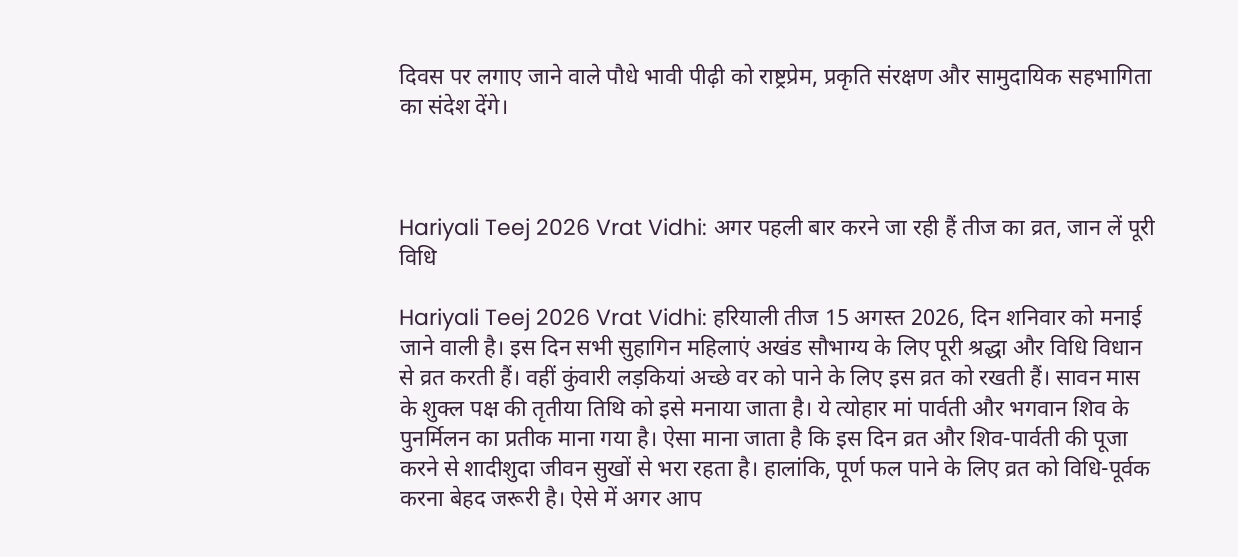दिवस पर लगाए जाने वाले पौधे भावी पीढ़ी को राष्ट्रप्रेम, प्रकृति संरक्षण और सामुदायिक सहभागिता का संदेश देंगे।



Hariyali Teej 2026 Vrat Vidhi: अगर पहली बार करने जा रही हैं तीज का व्रत, जान लें पूरी विधि

Hariyali Teej 2026 Vrat Vidhi: हरियाली तीज 15 अगस्त 2026, दिन शनिवार को मनाई जाने वाली है। इस दिन सभी सुहागिन महिलाएं अखंड सौभाग्य के लिए पूरी श्रद्धा और विधि विधान से व्रत करती हैं। वहीं कुंवारी लड़कियां अच्छे वर को पाने के लिए इस व्रत को रखती हैं। सावन मास के शुक्ल पक्ष की तृतीया तिथि को इसे मनाया जाता है। ये त्योहार मां पार्वती और भगवान शिव के पुनर्मिलन का प्रतीक माना गया है। ऐसा माना जाता है कि इस दिन व्रत और शिव-पार्वती की पूजा करने से शादीशुदा जीवन सुखों से भरा रहता है। हालांकि, पूर्ण फल पाने के लिए व्रत को विधि-पूर्वक करना बेहद जरूरी है। ऐसे में अगर आप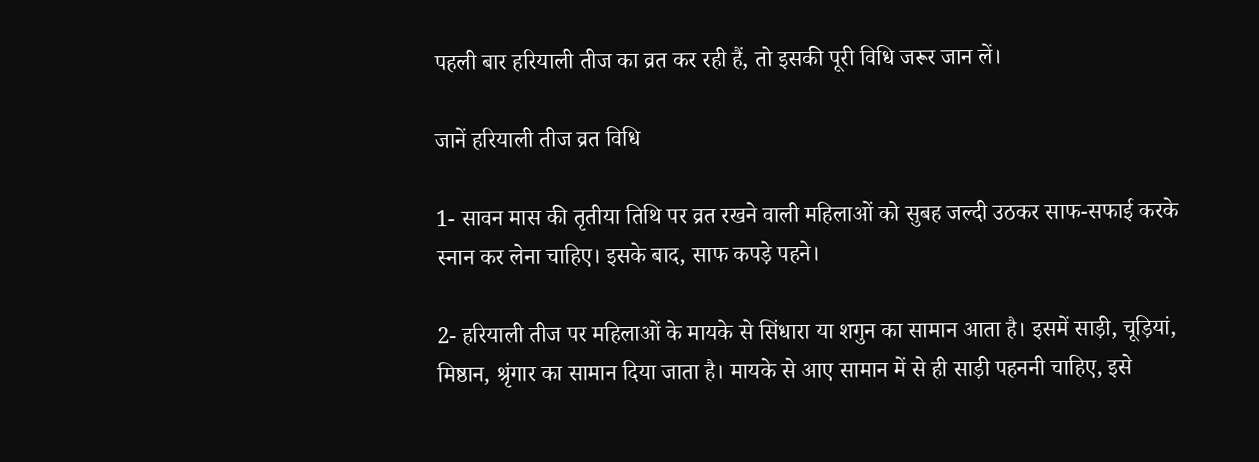पहली बार हरियाली तीज का व्रत कर रही हैं, तो इसकी पूरी विधि जरूर जान लें।

जानें हरियाली तीज व्रत विधि

1- सावन मास की तृतीया तिथि पर व्रत रखने वाली महिलाओं को सुबह जल्दी उठकर साफ-सफाई करके स्नान कर लेना चाहिए। इसके बाद, साफ कपड़े पहने।

2- हरियाली तीज पर महिलाओं के मायके से सिंधारा या शगुन का सामान आता है। इसमें साड़ी, चूड़ियां, मिष्ठान, श्रृंगार का सामान दिया जाता है। मायके से आए सामान में से ही साड़ी पहननी चाहिए, इसे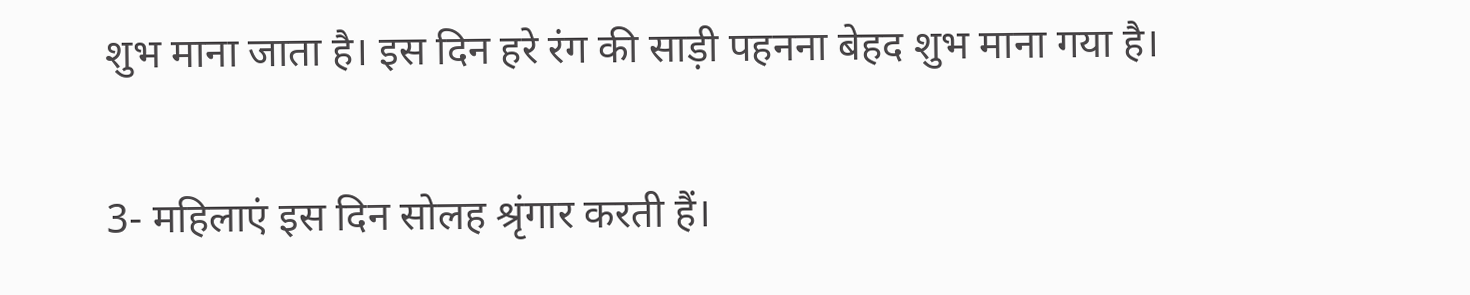शुभ माना जाता है। इस दिन हरे रंग की साड़ी पहनना बेहद शुभ माना गया है।

3- महिलाएं इस दिन सोलह श्रृंगार करती हैं।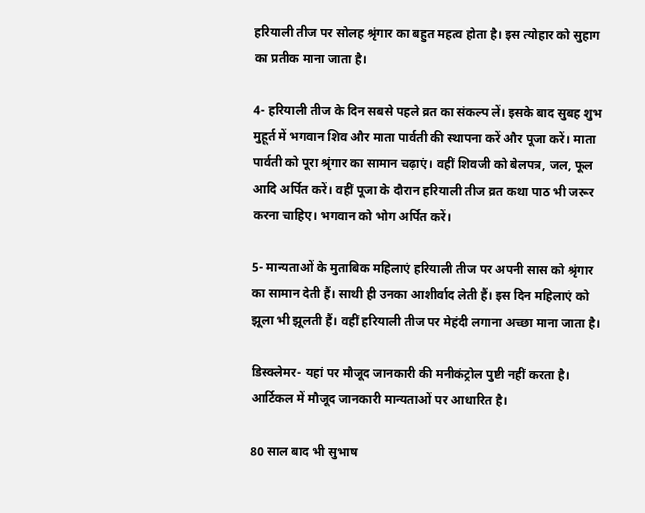हरियाली तीज पर सोलह श्रृंगार का बहुत महत्व होता है। इस त्योहार को सुहाग का प्रतीक माना जाता है।

4- हरियाली तीज के दिन सबसे पहले व्रत का संकल्प लें। इसके बाद सुबह शुभ मुहूर्त में भगवान शिव और माता पार्वती की स्थापना करें और पूजा करें। माता पार्वती को पूरा श्रृंगार का सामान चढ़ाएं। वहीं शिवजी को बेलपत्र, जल, फूल आदि अर्पित करें। वहीं पूजा के दौरान हरियाली तीज व्रत कथा पाठ भी जरूर करना चाहिए। भगवान को भोग अर्पित करें।

5- मान्यताओं के मुताबिक महिलाएं हरियाली तीज पर अपनी सास को श्रृंगार का सामान देती हैं। साथी ही उनका आशीर्वाद लेती हैं। इस दिन महिलाएं को झूला भी झूलती हैं। वहीं हरियाली तीज पर मेहंदी लगाना अच्छा माना जाता है।

डिस्क्लेमर- यहां पर मौजूद जानकारी की मनीकंट्रोल पुष्टी नहीं करता है। आर्टिकल में मौजूद जानकारी मान्यताओं पर आधारित है।

80 साल बाद भी सुभाष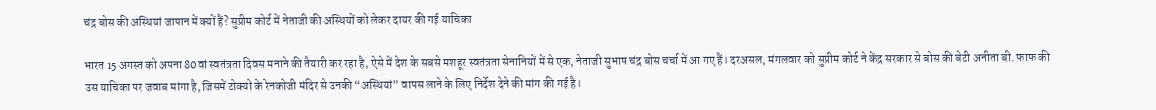चंद्र बोस की अस्थियां जापान में क्यों हैं? सुप्रीम कोर्ट में नेताजी की अस्थियों को लेकर दायर की गई याचिका

भारत 15 अगस्त को अपना 80वां स्वतंत्रता दिवस मनाने की तैयारी कर रहा है, ऐसे में देश के सबसे मशहूर स्वतंत्रता सेनानियों में से एक, नेताजी सुभाष चंद्र बोस चर्चा में आ गए हैं। दरअसल, मंगलवार को सुप्रीम कोर्ट ने केंद्र सरकार से बोस की बेटी अनीता बी. फाफ की उस याचिका पर जवाब मांगा है, जिसमें टोक्यो के रेनकोजी मंदिर से उनकी “अस्थियां” वापस लाने के लिए निर्देश देने की मांग की गई है।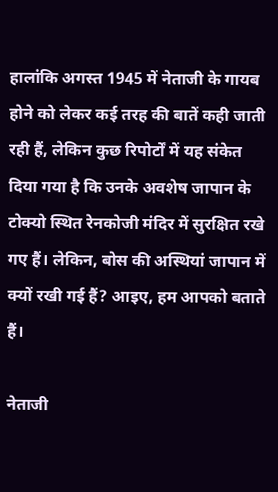हालांकि अगस्त 1945 में नेताजी के गायब होने को लेकर कई तरह की बातें कही जाती रही हैं, लेकिन कुछ रिपोर्टों में यह संकेत दिया गया है कि उनके अवशेष जापान के टोक्यो स्थित रेनकोजी मंदिर में सुरक्षित रखे गए हैं। लेकिन, बोस की अस्थियां जापान में क्यों रखी गई हैं? आइए, हम आपको बताते हैं।

नेताजी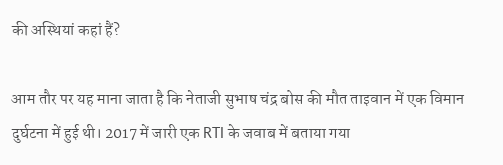की अस्थियां कहां हैं?

आम तौर पर यह माना जाता है कि नेताजी सुभाष चंद्र बोस की मौत ताइवान में एक विमान दुर्घटना में हुई थी। 2017 में जारी एक RTI के जवाब में बताया गया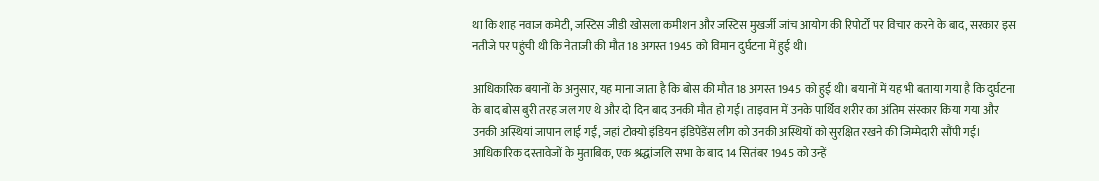था कि शाह नवाज कमेटी, जस्टिस जीडी खोसला कमीशन और जस्टिस मुखर्जी जांच आयोग की रिपोर्टों पर विचार करने के बाद, सरकार इस नतीजे पर पहुंची थी कि नेताजी की मौत 18 अगस्त 1945 को विमान दुर्घटना में हुई थी।

आधिकारिक बयानों के अनुसार, यह माना जाता है कि बोस की मौत 18 अगस्त 1945 को हुई थी। बयानों में यह भी बताया गया है कि दुर्घटना के बाद बोस बुरी तरह जल गए थे और दो दिन बाद उनकी मौत हो गई। ताइवान में उनके पार्थिव शरीर का अंतिम संस्कार किया गया और उनकी अस्थियां जापान लाई गईं, जहां टोक्यो इंडियन इंडिपेंडेंस लीग को उनकी अस्थियों को सुरक्षित रखने की जिम्मेदारी सौंपी गई। आधिकारिक दस्तावेजों के मुताबिक, एक श्रद्धांजलि सभा के बाद 14 सितंबर 1945 को उन्हें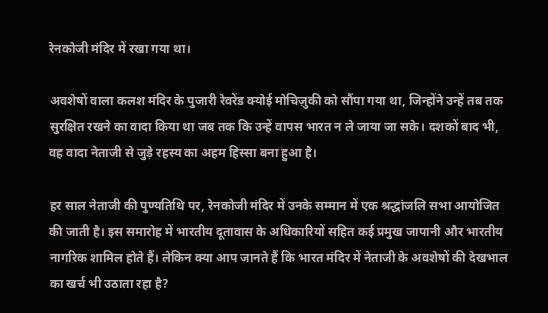रेनकोजी मंदिर में रखा गया था।

अवशेषों वाला कलश मंदिर के पुजारी रेवरेंड क्योई मोचिज़ुकी को सौंपा गया था, जिन्होंने उन्हें तब तक सुरक्षित रखने का वादा किया था जब तक कि उन्हें वापस भारत न ले जाया जा सके। दशकों बाद भी, वह वादा नेताजी से जुड़े रहस्य का अहम हिस्सा बना हुआ है।

हर साल नेताजी की पुण्यतिथि पर, रेनकोजी मंदिर में उनके सम्मान में एक श्रद्धांजलि सभा आयोजित की जाती है। इस समारोह में भारतीय दूतावास के अधिकारियों सहित कई प्रमुख जापानी और भारतीय नागरिक शामिल होते हैं। लेकिन क्या आप जानते हैं कि भारत मंदिर में नेताजी के अवशेषों की देखभाल का खर्च भी उठाता रहा है?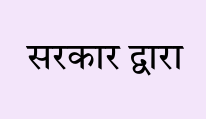सरकार द्वारा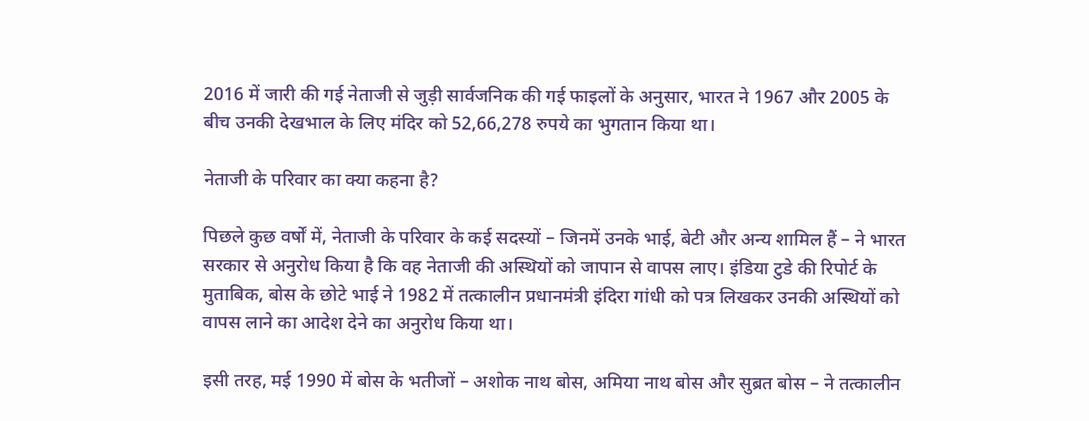2016 में जारी की गई नेताजी से जुड़ी सार्वजनिक की गई फाइलों के अनुसार, भारत ने 1967 और 2005 के बीच उनकी देखभाल के लिए मंदिर को 52,66,278 रुपये का भुगतान किया था।

नेताजी के परिवार का क्या कहना है?

पिछले कुछ वर्षों में, नेताजी के परिवार के कई सदस्यों – जिनमें उनके भाई, बेटी और अन्य शामिल हैं – ने भारत सरकार से अनुरोध किया है कि वह नेताजी की अस्थियों को जापान से वापस लाए। इंडिया टुडे की रिपोर्ट के मुताबिक, बोस के छोटे भाई ने 1982 में तत्कालीन प्रधानमंत्री इंदिरा गांधी को पत्र लिखकर उनकी अस्थियों को वापस लाने का आदेश देने का अनुरोध किया था।

इसी तरह, मई 1990 में बोस के भतीजों – अशोक नाथ बोस, अमिया नाथ बोस और सुब्रत बोस – ने तत्कालीन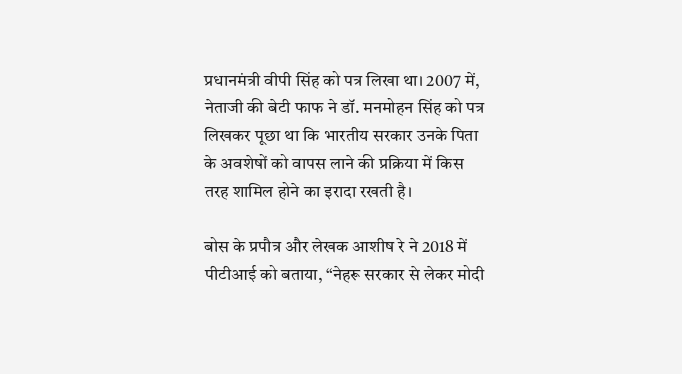प्रधानमंत्री वीपी सिंह को पत्र लिखा था। 2007 में, नेताजी की बेटी फाफ ने डॉ. मनमोहन सिंह को पत्र लिखकर पूछा था कि भारतीय सरकार उनके पिता के अवशेषों को वापस लाने की प्रक्रिया में किस तरह शामिल होने का इरादा रखती है।

बोस के प्रपौत्र और लेखक आशीष रे ने 2018 में पीटीआई को बताया, “नेहरू सरकार से लेकर मोदी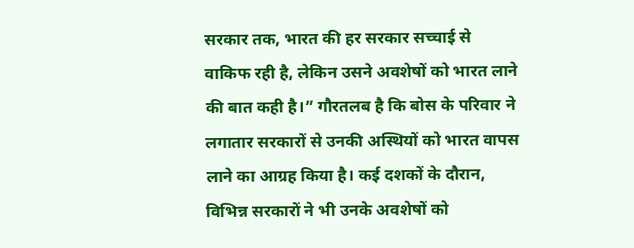सरकार तक, भारत की हर सरकार सच्चाई से वाकिफ रही है, लेकिन उसने अवशेषों को भारत लाने की बात कही है।” गौरतलब है कि बोस के परिवार ने लगातार सरकारों से उनकी अस्थियों को भारत वापस लाने का आग्रह किया है। कई दशकों के दौरान, विभिन्न सरकारों ने भी उनके अवशेषों को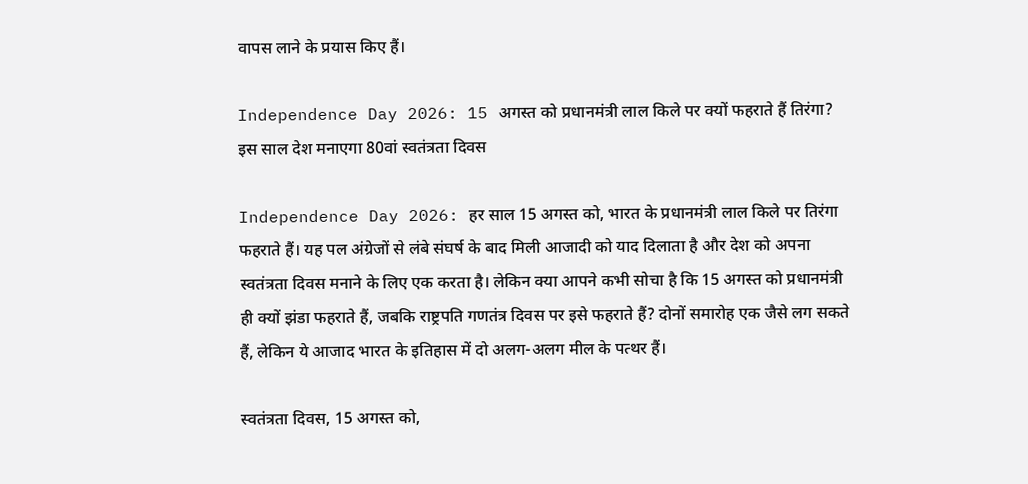वापस लाने के प्रयास किए हैं।

Independence Day 2026: 15 अगस्त को प्रधानमंत्री लाल किले पर क्यों फहराते हैं तिरंगा? इस साल देश मनाएगा 80वां स्वतंत्रता दिवस

Independence Day 2026: हर साल 15 अगस्त को, भारत के प्रधानमंत्री लाल किले पर तिरंगा फहराते हैं। यह पल अंग्रेजों से लंबे संघर्ष के बाद मिली आजादी को याद दिलाता है और देश को अपना स्वतंत्रता दिवस मनाने के लिए एक करता है। लेकिन क्या आपने कभी सोचा है कि 15 अगस्त को प्रधानमंत्री ही क्यों झंडा फहराते हैं, जबकि राष्ट्रपति गणतंत्र दिवस पर इसे फहराते हैं? दोनों समारोह एक जैसे लग सकते हैं, लेकिन ये आजाद भारत के इतिहास में दो अलग-अलग मील के पत्थर हैं।

स्वतंत्रता दिवस, 15 अगस्त को,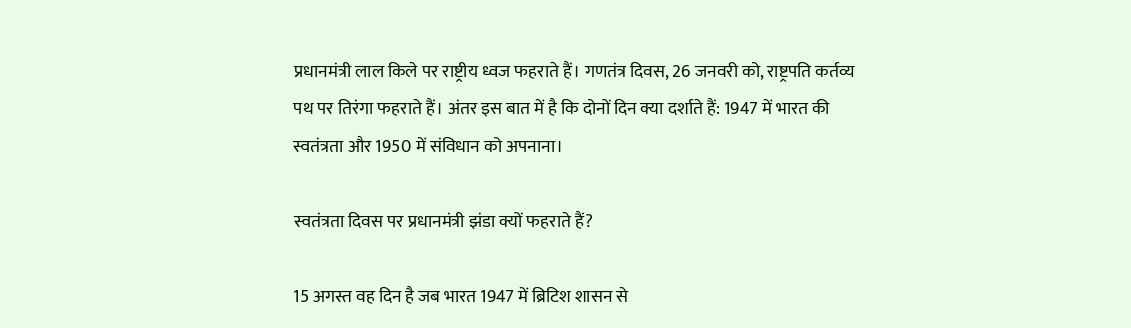प्रधानमंत्री लाल किले पर राष्ट्रीय ध्वज फहराते हैं। गणतंत्र दिवस, 26 जनवरी को, राष्ट्रपति कर्तव्य पथ पर तिरंगा फहराते हैं। अंतर इस बात में है कि दोनों दिन क्या दर्शाते हैं: 1947 में भारत की स्वतंत्रता और 1950 में संविधान को अपनाना।

स्वतंत्रता दिवस पर प्रधानमंत्री झंडा क्यों फहराते हैं?

15 अगस्त वह दिन है जब भारत 1947 में ब्रिटिश शासन से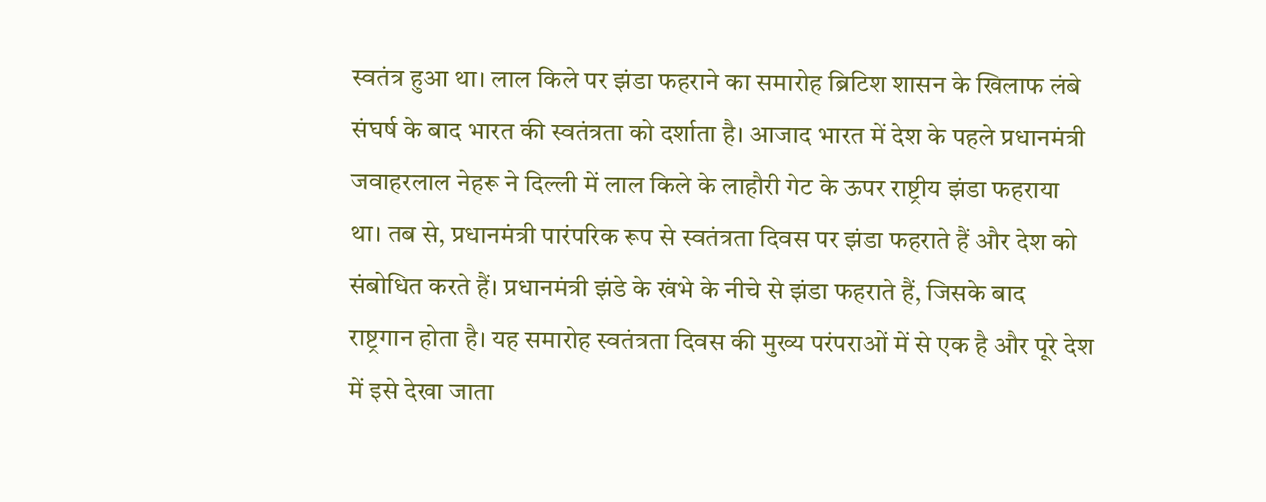स्वतंत्र हुआ था। लाल किले पर झंडा फहराने का समारोह ब्रिटिश शासन के खिलाफ लंबे संघर्ष के बाद भारत की स्वतंत्रता को दर्शाता है। आजाद भारत में देश के पहले प्रधानमंत्री जवाहरलाल नेहरू ने दिल्ली में लाल किले के लाहौरी गेट के ऊपर राष्ट्रीय झंडा फहराया था। तब से, प्रधानमंत्री पारंपरिक रूप से स्वतंत्रता दिवस पर झंडा फहराते हैं और देश को संबोधित करते हैं। प्रधानमंत्री झंडे के खंभे के नीचे से झंडा फहराते हैं, जिसके बाद राष्ट्रगान होता है। यह समारोह स्वतंत्रता दिवस की मुख्य परंपराओं में से एक है और पूरे देश में इसे देखा जाता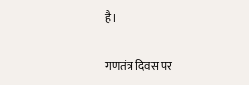है।

गणतंत्र दिवस पर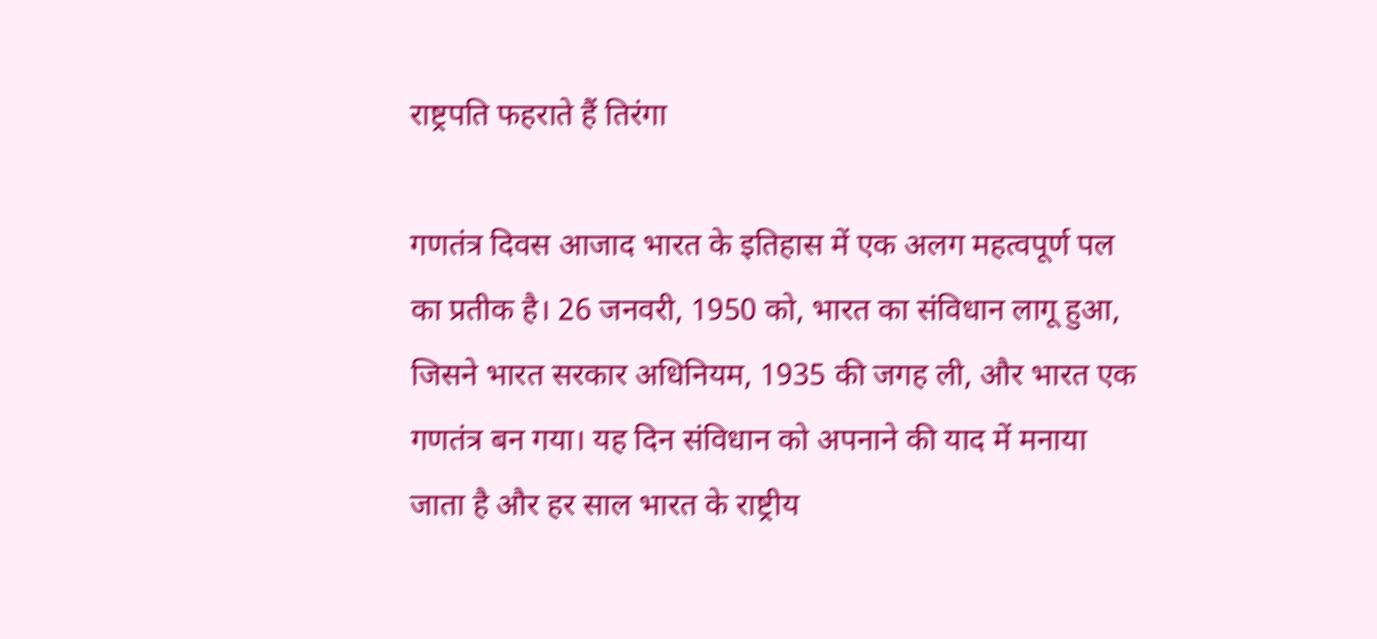राष्ट्रपति फहराते हैं तिरंगा

गणतंत्र दिवस आजाद भारत के इतिहास में एक अलग महत्वपूर्ण पल का प्रतीक है। 26 जनवरी, 1950 को, भारत का संविधान लागू हुआ, जिसने भारत सरकार अधिनियम, 1935 की जगह ली, और भारत एक गणतंत्र बन गया। यह दिन संविधान को अपनाने की याद में मनाया जाता है और हर साल भारत के राष्ट्रीय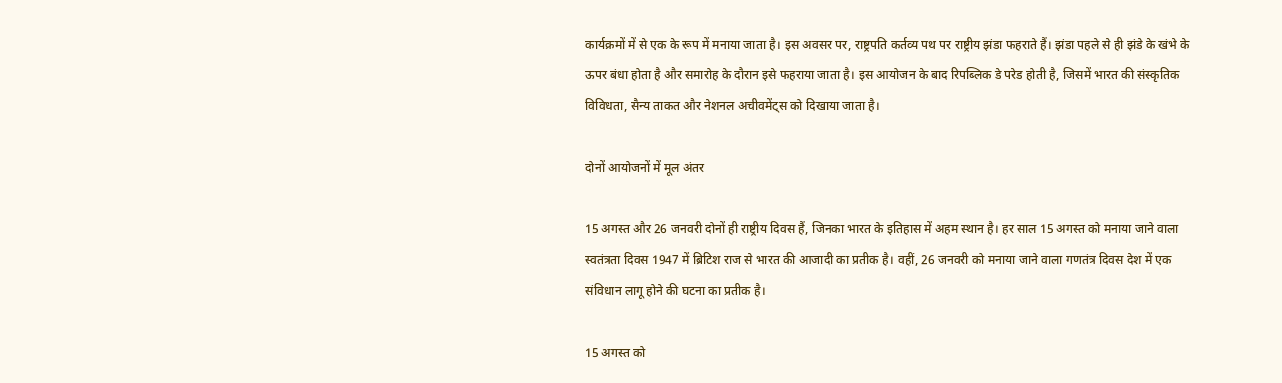कार्यक्रमों में से एक के रूप में मनाया जाता है। इस अवसर पर, राष्ट्रपति कर्तव्य पथ पर राष्ट्रीय झंडा फहराते हैं। झंडा पहले से ही झंडे के खंभे के ऊपर बंधा होता है और समारोह के दौरान इसे फहराया जाता है। इस आयोजन के बाद रिपब्लिक डे परेड होती है, जिसमें भारत की संस्कृतिक विविधता, सैन्य ताकत और नेशनल अचीवमेंट्स को दिखाया जाता है।

दोनों आयोजनों में मूल अंतर

15 अगस्त और 26 जनवरी दोनों ही राष्ट्रीय दिवस हैं, जिनका भारत के इतिहास में अहम स्थान है। हर साल 15 अगस्त को मनाया जाने वाला स्वतंत्रता दिवस 1947 में ब्रिटिश राज से भारत की आजादी का प्रतीक है। वहीं, 26 जनवरी को मनाया जाने वाला गणतंत्र दिवस देश में एक संविधान लागू होने की घटना का प्रतीक है।

15 अगस्त को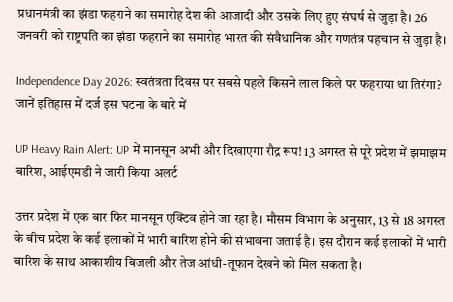प्रधानमंत्री का झंडा फहराने का समारोह देश की आजादी और उसके लिए हुए संघर्ष से जुड़ा है। 26 जनवरी को राष्ट्रपति का झंडा फहराने का समारोह भारत की संवैधानिक और गणतंत्र पहचान से जुड़ा है।

Independence Day 2026: स्वतंत्रता दिवस पर सबसे पहले किसने लाल किले पर फहराया था तिरंगा? जानें इतिहास में दर्ज इस घटना के बारे में

UP Heavy Rain Alert: UP में मानसून अभी और दिखाएगा रौद्र रूप! 13 अगस्त से पूरे प्रदेश में झमाझम बारिश, आईएमडी ने जारी किया अलर्ट

उत्तर प्रदेश में एक बार फिर मानसून एक्टिव होने जा रहा है। मौसम विभाग के अनुसार, 13 से 18 अगस्त के बीच प्रदेश के कई इलाकों में भारी बारिश होने की संभावना जताई है। इस दौरान कई इलाकों में भारी बारिश के साथ आकाशीय बिजली और तेज आंधी-तूफान देखने को मिल सकता है।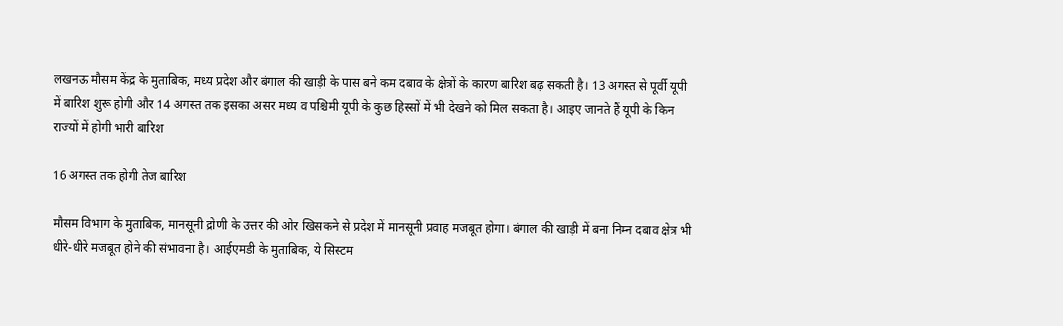लखनऊ मौसम केंद्र के मुताबिक, मध्य प्रदेश और बंगाल की खाड़ी के पास बने कम दबाव के क्षेत्रों के कारण बारिश बढ़ सकती है। 13 अगस्त से पूर्वी यूपी में बारिश शुरू होगी और 14 अगस्त तक इसका असर मध्य व पश्चिमी यूपी के कुछ हिस्सों में भी देखने को मिल सकता है। आइए जानते हैं यूपी के किन राज्यों में होगी भारी बारिश

16 अगस्त तक होगी तेज बारिश

मौसम विभाग के मुताबिक, मानसूनी द्रोणी के उत्तर की ओर खिसकने से प्रदेश में मानसूनी प्रवाह मजबूत होगा। बंगाल की खाड़ी में बना निम्न दबाव क्षेत्र भी धीरे-धीरे मजबूत होने की संभावना है। आईएमडी के मुताबिक, ये सिस्टम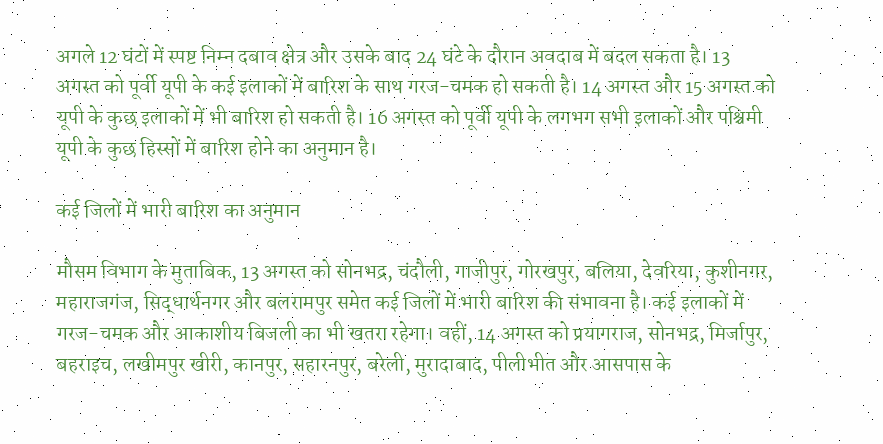अगले 12 घंटों में स्पष्ट निम्न दबाव क्षेत्र और उसके बाद 24 घंटे के दौरान अवदाब में बदल सकता है। 13 अगस्त को पूर्वी यूपी के कई इलाकों में बारिश के साथ गरज-चमक हो सकती है। 14 अगस्त और 15 अगस्त को यूपी के कुछ इलाकों में भी बारिश हो सकती है। 16 अगस्त को पूर्वी यूपी के लगभग सभी इलाकों और पश्चिमी यूपी के कुछ हिस्सों में बारिश होने का अनुमान है।

कई जिलों में भारी बारिश का अनुमान

मौसम विभाग के मुताबिक, 13 अगस्त को सोनभद्र, चंदौली, गाजीपुर, गोरखपुर, बलिया, देवरिया, कुशीनगर, महाराजगंज, सिद्धार्थनगर और बलरामपुर समेत कई जिलों में भारी बारिश की संभावना है। कई इलाकों में गरज-चमक और आकाशीय बिजली का भी खतरा रहेगा। वहीं, 14 अगस्त को प्रयागराज, सोनभद्र, मिर्जापुर, बहराइच, लखीमपुर खीरी, कानपुर, सहारनपुर, बरेली, मुरादाबाद, पीलीभीत और आसपास के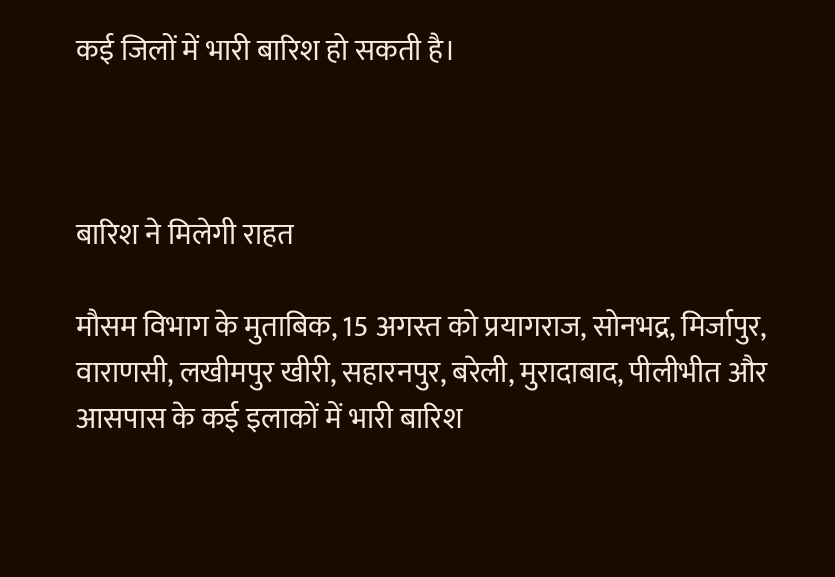कई जिलों में भारी बारिश हो सकती है।



बारिश ने मिलेगी राहत

मौसम विभाग के मुताबिक, 15 अगस्त को प्रयागराज, सोनभद्र, मिर्जापुर, वाराणसी, लखीमपुर खीरी, सहारनपुर, बरेली, मुरादाबाद, पीलीभीत और आसपास के कई इलाकों में भारी बारिश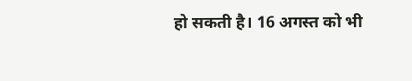हो सकती है। 16 अगस्त को भी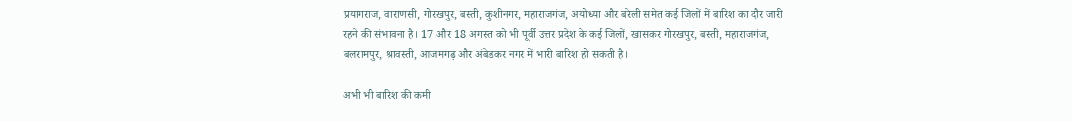प्रयागराज, वाराणसी, गोरखपुर, बस्ती, कुशीनगर, महाराजगंज, अयोध्या और बरेली समेत कई जिलों में बारिश का दौर जारी रहने की संभावना है। 17 और 18 अगस्त को भी पूर्वी उत्तर प्रदेश के कई जिलों, खासकर गोरखपुर, बस्ती, महाराजगंज, बलरामपुर, श्रावस्ती, आजमगढ़ और अंबेडकर नगर में भारी बारिश हो सकती है।

अभी भी बारिश की कमी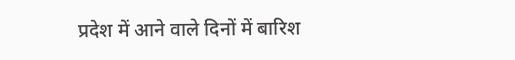प्रदेश में आने वाले दिनों में बारिश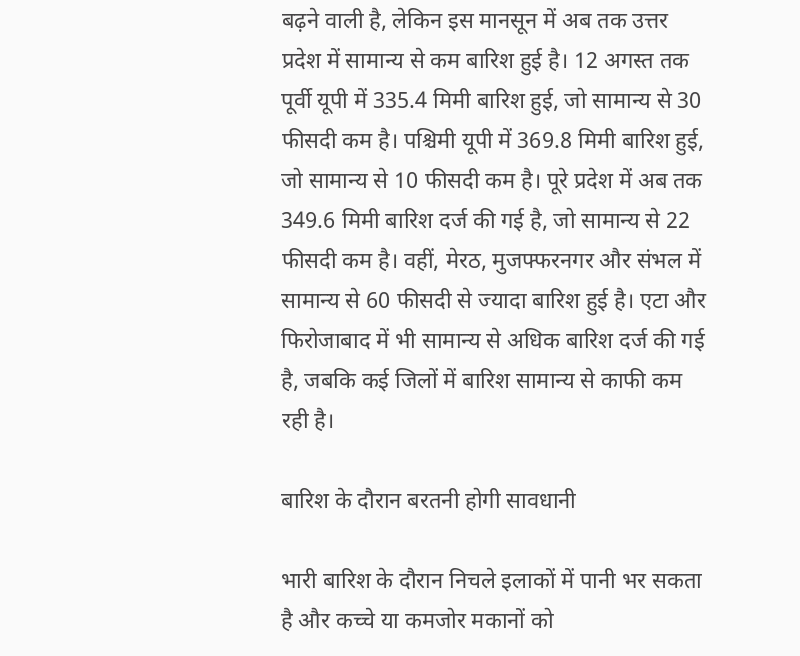बढ़ने वाली है, लेकिन इस मानसून में अब तक उत्तर प्रदेश में सामान्य से कम बारिश हुई है। 12 अगस्त तक पूर्वी यूपी में 335.4 मिमी बारिश हुई, जो सामान्य से 30 फीसदी कम है। पश्चिमी यूपी में 369.8 मिमी बारिश हुई, जो सामान्य से 10 फीसदी कम है। पूरे प्रदेश में अब तक 349.6 मिमी बारिश दर्ज की गई है, जो सामान्य से 22 फीसदी कम है। वहीं, मेरठ, मुजफ्फरनगर और संभल में सामान्य से 60 फीसदी से ज्यादा बारिश हुई है। एटा और फिरोजाबाद में भी सामान्य से अधिक बारिश दर्ज की गई है, जबकि कई जिलों में बारिश सामान्य से काफी कम रही है।

बारिश के दौरान बरतनी होगी सावधानी

भारी बारिश के दौरान निचले इलाकों में पानी भर सकता है और कच्चे या कमजोर मकानों को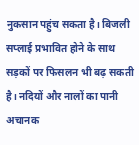नुकसान पहुंच सकता है। बिजली सप्लाई प्रभावित होने के साथ सड़कों पर फिसलन भी बढ़ सकती है। नदियों और नालों का पानी अचानक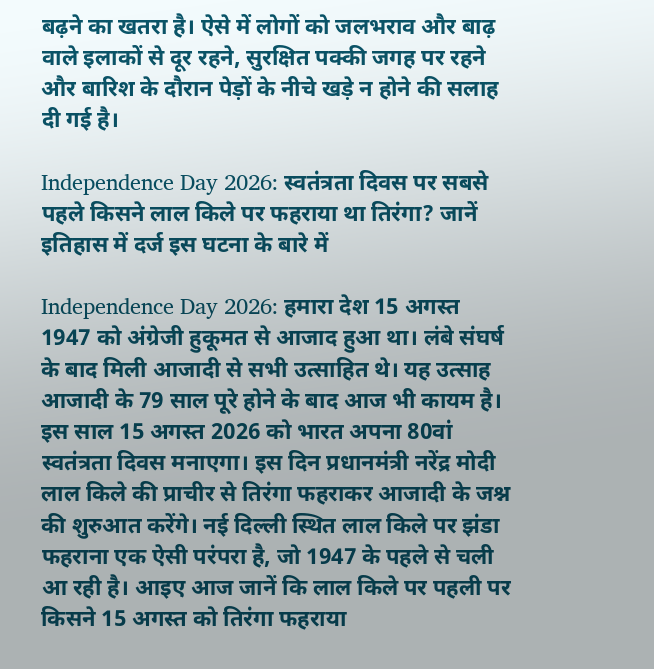बढ़ने का खतरा है। ऐसे में लोगों को जलभराव और बाढ़ वाले इलाकों से दूर रहने, सुरक्षित पक्की जगह पर रहने और बारिश के दौरान पेड़ों के नीचे खड़े न होने की सलाह दी गई है।

Independence Day 2026: स्वतंत्रता दिवस पर सबसे पहले किसने लाल किले पर फहराया था तिरंगा? जानें इतिहास में दर्ज इस घटना के बारे में

Independence Day 2026: हमारा देश 15 अगस्त 1947 को अंग्रेजी हुकूमत से आजाद हुआ था। लंबे संघर्ष के बाद मिली आजादी से सभी उत्साहित थे। यह उत्साह आजादी के 79 साल पूरे होने के बाद आज भी कायम है। इस साल 15 अगस्त 2026 को भारत अपना 80वां स्वतंत्रता दिवस मनाएगा। इस दिन प्रधानमंत्री नरेंद्र मोदी लाल किले की प्राचीर से तिरंगा फहराकर आजादी के जश्न की शुरुआत करेंगे। नई दिल्ली स्थित लाल किले पर झंडा फहराना एक ऐसी परंपरा है, जो 1947 के पहले से चली आ रही है। आइए आज जानें कि लाल किले पर पहली पर किसने 15 अगस्त को तिरंगा फहराया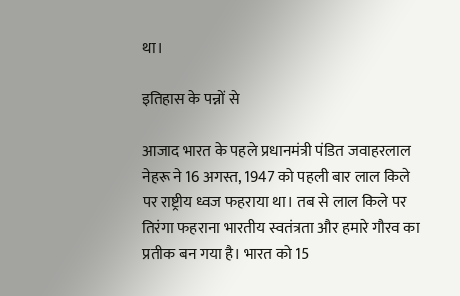था।

इतिहास के पन्नों से

आजाद भारत के पहले प्रधानमंत्री पंडित जवाहरलाल नेहरू ने 16 अगस्त, 1947 को पहली बार लाल किले पर राष्ट्रीय ध्वज फहराया था। तब से लाल किले पर तिरंगा फहराना भारतीय स्वतंत्रता और हमारे गौरव का प्रतीक बन गया है। भारत को 15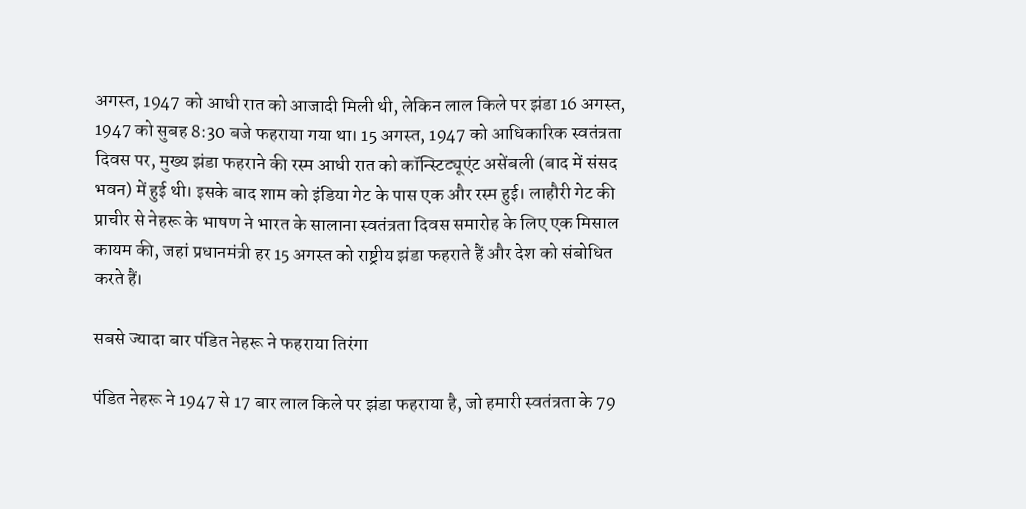अगस्त, 1947 को आधी रात को आजादी मिली थी, लेकिन लाल किले पर झंडा 16 अगस्त, 1947 को सुबह 8:30 बजे फहराया गया था। 15 अगस्त, 1947 को आधिकारिक स्वतंत्रता दिवस पर, मुख्य झंडा फहराने की रस्म आधी रात को कॉन्स्टिट्यूएंट असेंबली (बाद में संसद भवन) में हुई थी। इसके बाद शाम को इंडिया गेट के पास एक और रस्म हुई। लाहौरी गेट की प्राचीर से नेहरू के भाषण ने भारत के सालाना स्वतंत्रता दिवस समारोह के लिए एक मिसाल कायम की, जहां प्रधानमंत्री हर 15 अगस्त को राष्ट्रीय झंडा फहराते हैं और देश को संबोधित करते हैं।

सबसे ज्यादा बार पंडित नेहरू ने फहराया तिरंगा

पंडित नेहरू ने 1947 से 17 बार लाल किले पर झंडा फहराया है, जो हमारी स्वतंत्रता के 79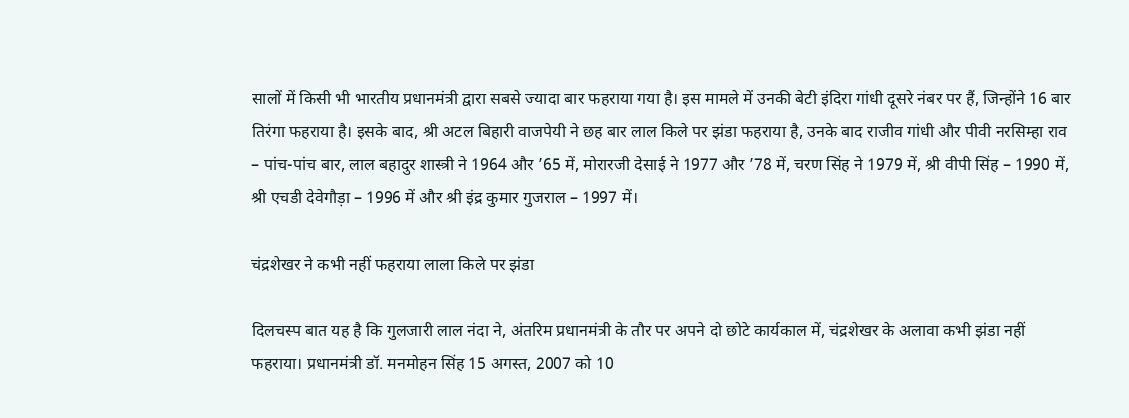सालों में किसी भी भारतीय प्रधानमंत्री द्वारा सबसे ज्यादा बार फहराया गया है। इस मामले में उनकी बेटी इंदिरा गांधी दूसरे नंबर पर हैं, जिन्होंने 16 बार तिरंगा फहराया है। इसके बाद, श्री अटल बिहारी वाजपेयी ने छह बार लाल किले पर झंडा फहराया है, उनके बाद राजीव गांधी और पीवी नरसिम्हा राव – पांच-पांच बार, लाल बहादुर शास्त्री ने 1964 और ’65 में, मोरारजी देसाई ने 1977 और ’78 में, चरण सिंह ने 1979 में, श्री वीपी सिंह – 1990 में, श्री एचडी देवेगौड़ा – 1996 में और श्री इंद्र कुमार गुजराल – 1997 में।

चंद्रशेखर ने कभी नहीं फहराया लाला किले पर झंडा

दिलचस्प बात यह है कि गुलजारी लाल नंदा ने, अंतरिम प्रधानमंत्री के तौर पर अपने दो छोटे कार्यकाल में, चंद्रशेखर के अलावा कभी झंडा नहीं फहराया। प्रधानमंत्री डॉ. मनमोहन सिंह 15 अगस्त, 2007 को 10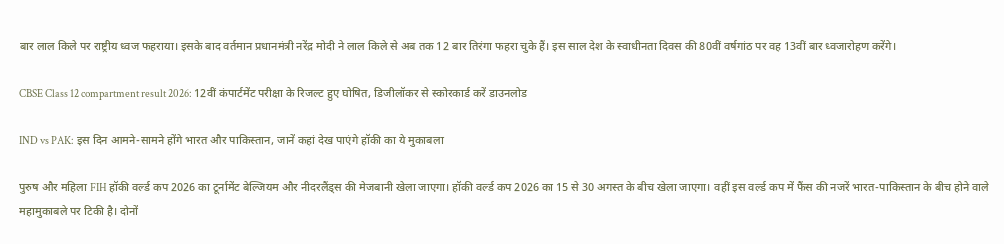बार लाल किले पर राष्ट्रीय ध्वज फहराया। इसके बाद वर्तमान प्रधानमंत्री नरेंद्र मोदी ने लाल किले से अब तक 12 बार तिरंगा फहरा चुके हैं। इस साल देश के स्वाधीनता दिवस की 80वीं वर्षगांठ पर वह 13वीं बार ध्वजारोहण करेंगे।

CBSE Class 12 compartment result 2026: 12वीं कंपार्टमेंट परीक्षा के रिजल्ट हुए घोषित, डिजीलॉकर से स्कोरकार्ड करें डाउनलोड

IND vs PAK: इस दिन आमने-सामने होंगे भारत और पाकिस्तान, जानें कहां देख पाएंगे हॉकी का ये मुकाबला

पुरुष और महिला FIH हॉकी वर्ल्ड कप 2026 का टूर्नामेंट बेल्जियम और नीदरलैंड्स की मेजबानी खेला जाएगा। हॉकी वर्ल्ड कप 2026 का 15 से 30 अगस्त के बीच खेला जाएगा। वहीं इस वर्ल्ड कप में फैंस की नजरें भारत-पाकिस्‍तान के बीच होने वाले महामुकाबले पर टिकी है। दोनों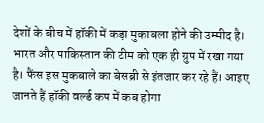देशों के बीच में हॉकी में कड़ा मुकाबला होने की उम्मीद है। भारत और पाकिस्तान की टीम को एक ही ग्रुप में रखा गया है। फैंस इस मुकबाले का बेसब्री से इंतजार कर रहे हैं। आइए जानते हैं हॉकी वर्ल्ड कप में कब होगा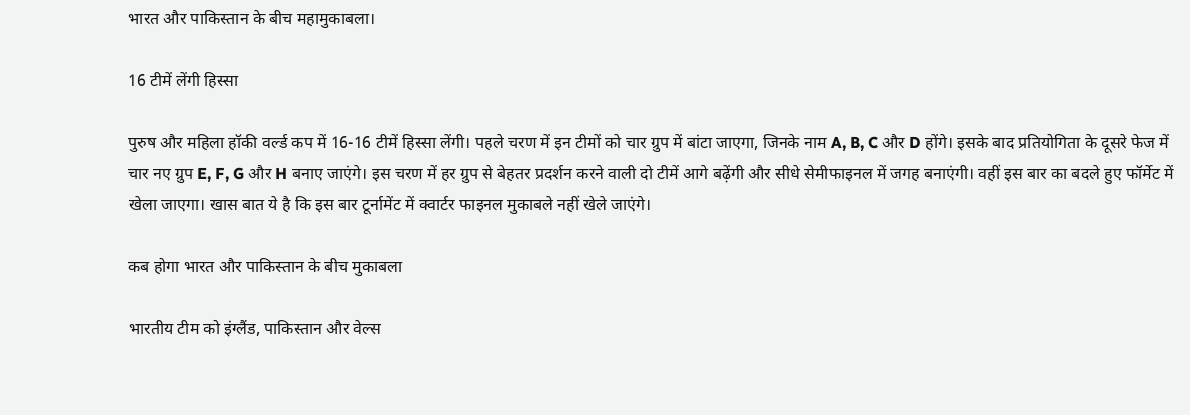भारत और पाकिस्तान के बीच महामुकाबला।

16 टीमें लेंगी हिस्सा

पुरुष और महिला हॉकी वर्ल्ड कप में 16-16 टीमें हिस्सा लेंगी। पहले चरण में इन टीमों को चार ग्रुप में बांटा जाएगा, जिनके नाम A, B, C और D होंगे। इसके बाद प्रतियोगिता के दूसरे फेज में चार नए ग्रुप E, F, G और H बनाए जाएंगे। इस चरण में हर ग्रुप से बेहतर प्रदर्शन करने वाली दो टीमें आगे बढ़ेंगी और सीधे सेमीफाइनल में जगह बनाएंगी। वहीं इस बार का बदले हुए फॉर्मेट में खेला जाएगा। खास बात ये है कि इस बार टूर्नामेंट में क्वार्टर फाइनल मुकाबले नहीं खेले जाएंगे।

कब होगा भारत और पाकिस्तान के बीच मुकाबला

भारतीय टीम को इंग्लैंड, पाकिस्तान और वेल्स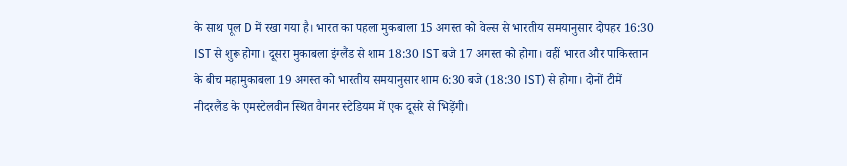के साथ पूल D में रखा गया है। भारत का पहला मुकबाला 15 अगस्त को वेल्स से भारतीय समयानुसार दोपहर 16:30 IST से शुरू होगा। दूसरा मुकाबला इंग्लैंड से शाम 18:30 IST बजे 17 अगस्त को होगा। वहीं भारत और पाकिस्तान के बीच महामुकाबला 19 अगस्त को भारतीय समयानुसार शाम 6:30 बजे (18:30 IST) से होगा। दोनों टीमें नीदरलैंड के एमस्टेलवीन स्थित वैगनर स्टेडियम में एक दूसरे से भिड़ेंगी।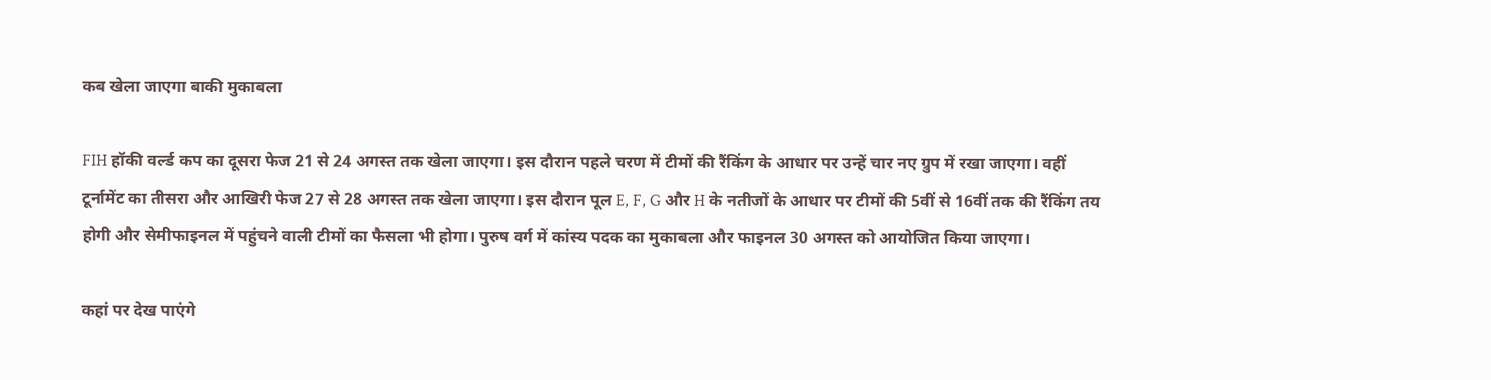कब खेला जाएगा बाकी मुकाबला

FIH हॉकी वर्ल्ड कप का दूसरा फेज 21 से 24 अगस्त तक खेला जाएगा। इस दौरान पहले चरण में टीमों की रैंकिंग के आधार पर उन्हें चार नए ग्रुप में रखा जाएगा। वहीं टूर्नामेंट का तीसरा और आखिरी फेज 27 से 28 अगस्त तक खेला जाएगा। इस दौरान पूल E, F, G और H के नतीजों के आधार पर टीमों की 5वीं से 16वीं तक की रैंकिंग तय होगी और सेमीफाइनल में पहुंचने वाली टीमों का फैसला भी होगा। पुरुष वर्ग में कांस्य पदक का मुकाबला और फाइनल 30 अगस्त को आयोजित किया जाएगा।

कहां पर देख पाएंगे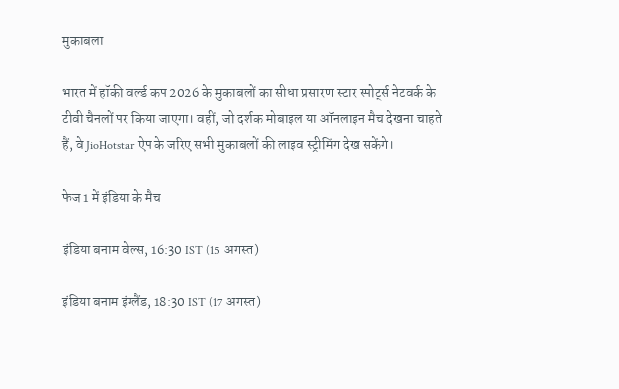मुकाबला

भारत में हॉकी वर्ल्ड कप 2026 के मुकाबलों का सीधा प्रसारण स्टार स्पोर्ट्स नेटवर्क के टीवी चैनलों पर किया जाएगा। वहीं, जो दर्शक मोबाइल या ऑनलाइन मैच देखना चाहते हैं, वे JioHotstar ऐप के जरिए सभी मुकाबलों की लाइव स्ट्रीमिंग देख सकेंगे।

फेज 1 में इंडिया के मैच

इंडिया बनाम वेल्स, 16:30 IST (15 अगस्त)

इंडिया बनाम इंग्लैंड, 18:30 IST (17 अगस्त)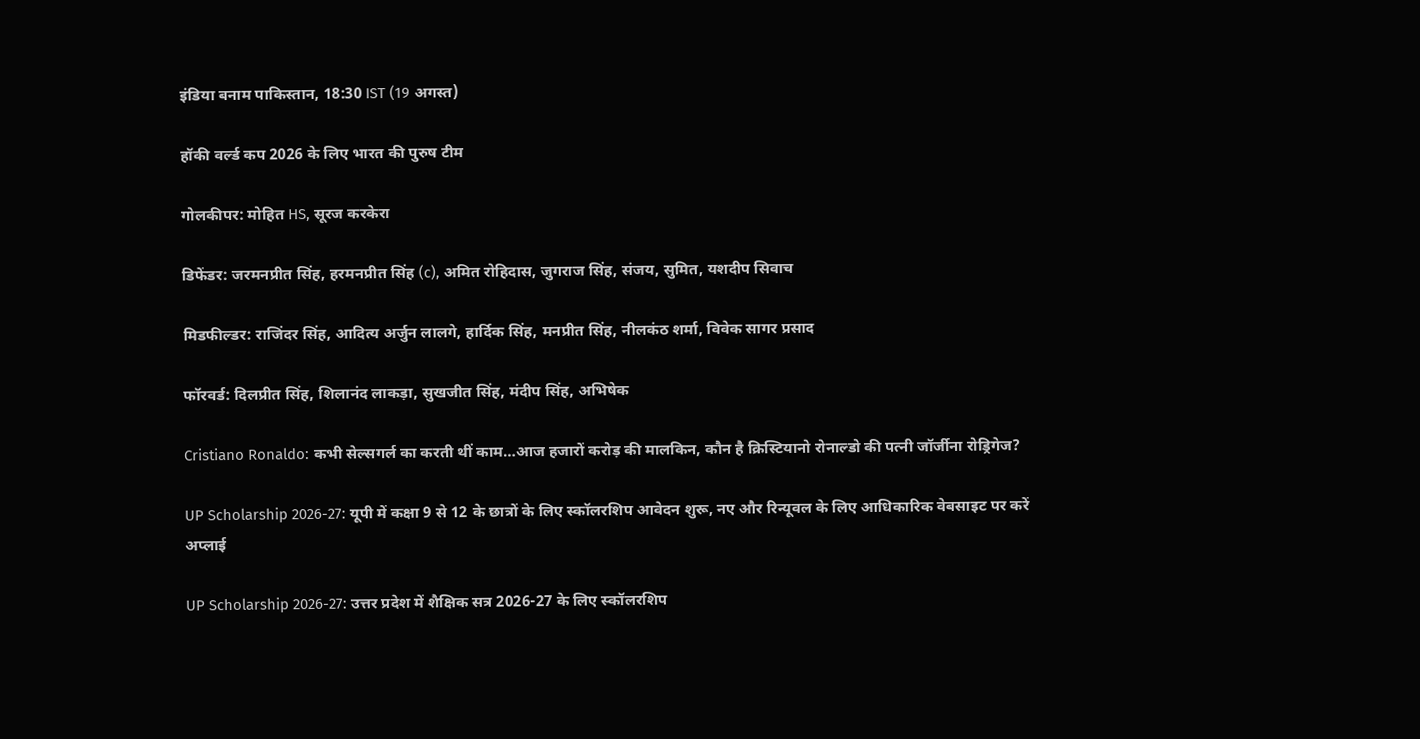इंडिया बनाम पाकिस्तान, 18:30 IST (19 अगस्त)

हॉकी वर्ल्ड कप 2026 के लिए भारत की पुरुष टीम

गोलकीपर: मोहित HS, सूरज करकेरा

डिफेंडर: जरमनप्रीत सिंह, हरमनप्रीत सिंह (c), अमित रोहिदास, जुगराज सिंह, संजय, सुमित, यशदीप सिवाच

मिडफील्डर: राजिंदर सिंह, आदित्य अर्जुन लालगे, हार्दिक सिंह, मनप्रीत सिंह, नीलकंठ शर्मा, विवेक सागर प्रसाद

फॉरवर्ड: दिलप्रीत सिंह, शिलानंद लाकड़ा, सुखजीत सिंह, मंदीप सिंह, अभिषेक

Cristiano Ronaldo: कभी सेल्सगर्ल का करती थीं काम…आज हजारों करोड़ की मालकिन, कौन है क्रिस्टियानो रोनाल्डो की पत्नी जॉर्जीना रोड्रिगेज?

UP Scholarship 2026-27: यूपी में कक्षा 9 से 12 के छात्रों के लिए स्कॉलरशिप आवेदन शुरू, नए और रिन्यूवल के लिए आधिकारिक वेबसाइट पर करें अप्लाई

UP Scholarship 2026-27: उत्तर प्रदेश में शैक्षिक सत्र 2026-27 के लिए स्कॉलरशिप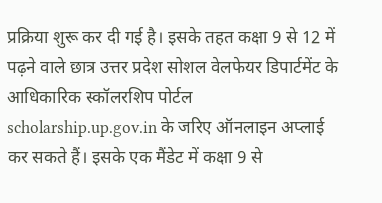प्रक्रिया शुरू कर दी गई है। इसके तहत कक्षा 9 से 12 में पढ़ने वाले छात्र उत्तर प्रदेश सोशल वेलफेयर डिपार्टमेंट के आधिकारिक स्कॉलरशिप पोर्टल scholarship.up.gov.in के जरिए ऑनलाइन अप्लाई कर सकते हैं। इसके एक मैंडेट में कक्षा 9 से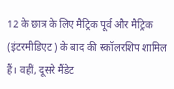12 के छात्र के लिए मैट्रिक पूर्व और मैट्रिक (इंटरमीडिएट) के बाद की स्कॉलरशिप शामिल हैं। वहीं, दूसरे मैंडेट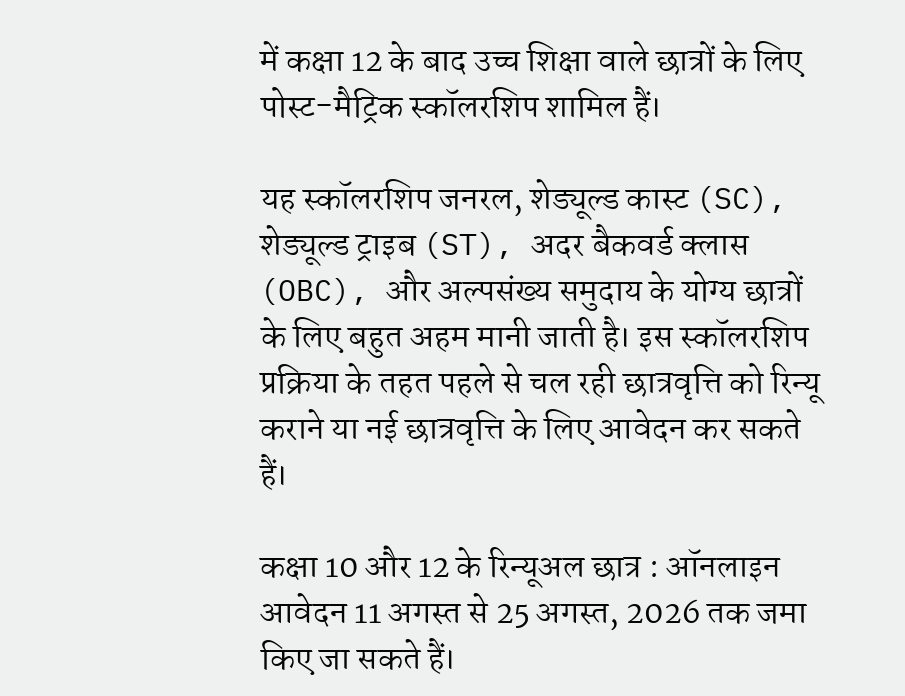में कक्षा 12 के बाद उच्च शिक्षा वाले छात्रों के लिए पोस्ट-मैट्रिक स्कॉलरशिप शामिल हैं।

यह स्कॉलरशिप जनरल, शेड्यूल्ड कास्ट (SC), शेड्यूल्ड ट्राइब (ST), अदर बैकवर्ड क्लास (OBC), और अल्पसंख्य समुदाय के योग्य छात्रों के लिए बहुत अहम मानी जाती है। इस स्कॉलरशिप प्रक्रिया के तहत पहले से चल रही छात्रवृत्ति को रिन्यू कराने या नई छात्रवृत्ति के लिए आवेदन कर सकते हैं।

कक्षा 10 और 12 के रिन्यूअल छात्र : ऑनलाइन आवेदन 11 अगस्त से 25 अगस्त, 2026 तक जमा किए जा सकते हैं।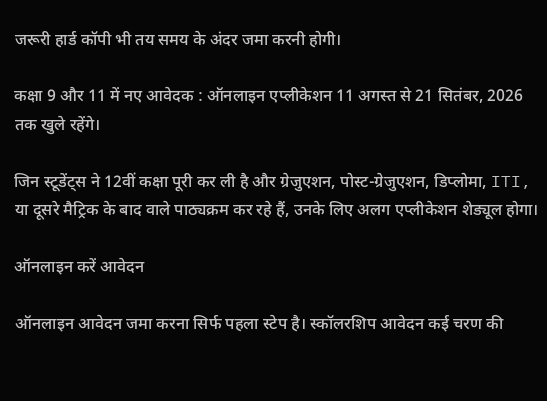जरूरी हार्ड कॉपी भी तय समय के अंदर जमा करनी होगी।

कक्षा 9 और 11 में नए आवेदक : ऑनलाइन एप्लीकेशन 11 अगस्त से 21 सितंबर, 2026 तक खुले रहेंगे।

जिन स्टूडेंट्स ने 12वीं कक्षा पूरी कर ली है और ग्रेजुएशन, पोस्ट-ग्रेजुएशन, डिप्लोमा, ITI, या दूसरे मैट्रिक के बाद वाले पाठ्यक्रम कर रहे हैं, उनके लिए अलग एप्लीकेशन शेड्यूल होगा।

ऑनलाइन करें आवेदन

ऑनलाइन आवेदन जमा करना सिर्फ पहला स्टेप है। स्कॉलरशिप आवेदन कई चरण की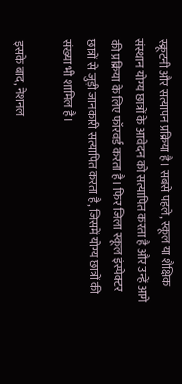स्क्रूटनी और सत्यापन प्रक्रिया है। सबसे पहले, स्कूल या शैक्षिक संस्थान योग्य छात्रों के आवेदन को सत्यापित करता है और उन्हें आगे की प्रक्रिया के लिए फॉरवर्ड करता है। फिर जिला स्कूल इंस्पेक्टर छात्रों से जुड़ी जानकारी सत्यापित करता है, जिसमें योग्य छात्रों की संख्या भी शामिल है।

इसके बाद, नेशनल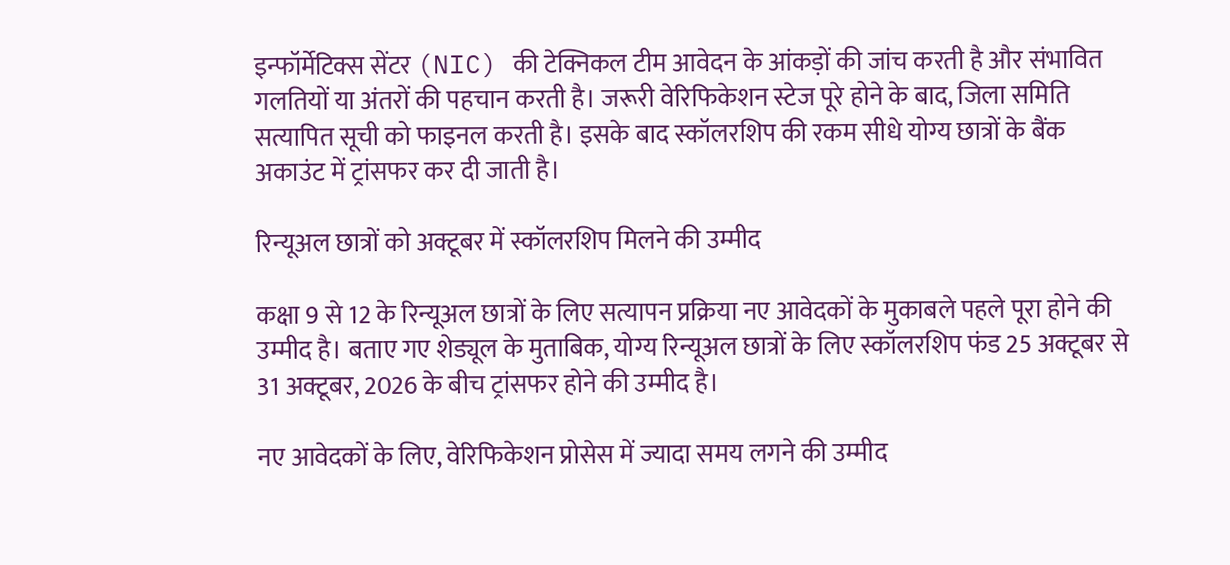इन्फॉर्मेटिक्स सेंटर (NIC) की टेक्निकल टीम आवेदन के आंकड़ों की जांच करती है और संभावित गलतियों या अंतरों की पहचान करती है। जरूरी वेरिफिकेशन स्टेज पूरे होने के बाद, जिला समिति सत्यापित सूची को फाइनल करती है। इसके बाद स्कॉलरशिप की रकम सीधे योग्य छात्रों के बैंक अकाउंट में ट्रांसफर कर दी जाती है।

रिन्यूअल छात्रों को अक्टूबर में स्कॉलरशिप मिलने की उम्मीद

कक्षा 9 से 12 के रिन्यूअल छात्रों के लिए सत्यापन प्रक्रिया नए आवेदकों के मुकाबले पहले पूरा होने की उम्मीद है। बताए गए शेड्यूल के मुताबिक, योग्य रिन्यूअल छात्रों के लिए स्कॉलरशिप फंड 25 अक्टूबर से 31 अक्टूबर, 2026 के बीच ट्रांसफर होने की उम्मीद है।

नए आवेदकों के लिए, वेरिफिकेशन प्रोसेस में ज्यादा समय लगने की उम्मीद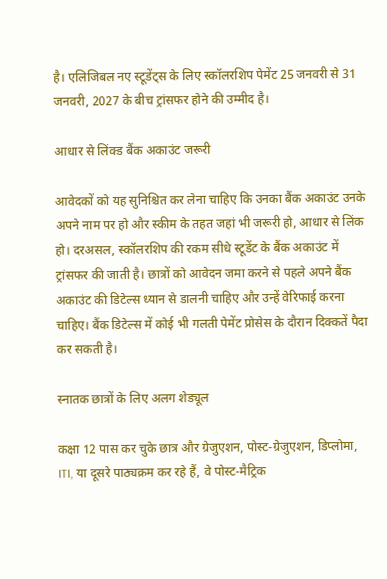है। एलिजिबल नए स्टूडेंट्स के लिए स्कॉलरशिप पेमेंट 25 जनवरी से 31 जनवरी, 2027 के बीच ट्रांसफर होने की उम्मीद है।

आधार से लिंक्ड बैंक अकाउंट जरूरी

आवेदकों को यह सुनिश्चित कर लेना चाहिए कि उनका बैंक अकाउंट उनके अपने नाम पर हो और स्कीम के तहत जहां भी जरूरी हो, आधार से लिंक हो। दरअसल, स्कॉलरशिप की रकम सीधे स्टूडेंट के बैंक अकाउंट में ट्रांसफर की जाती है। छात्रों को आवेदन जमा करने से पहले अपने बैंक अकाउंट की डिटेल्स ध्यान से डालनी चाहिए और उन्हें वेरिफाई करना चाहिए। बैंक डिटेल्स में कोई भी गलती पेमेंट प्रोसेस के दौरान दिक्कतें पैदा कर सकती है।

स्नातक छात्रों के लिए अलग शेड्यूल

कक्षा 12 पास कर चुके छात्र और ग्रेजुएशन, पोस्ट-ग्रेजुएशन, डिप्लोमा, ITI, या दूसरे पाठ्यक्रम कर रहे हैं, वे पोस्ट-मैट्रिक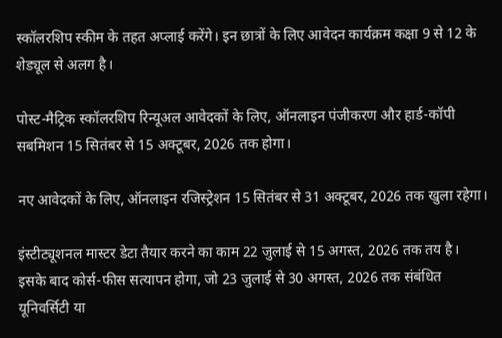स्कॉलरशिप स्कीम के तहत अप्लाई करेंगे। इन छात्रों के लिए आवेदन कार्यक्रम कक्षा 9 से 12 के शेड्यूल से अलग है।

पोस्ट-मैट्रिक स्कॉलरशिप रिन्यूअल आवेदकों के लिए, ऑनलाइन पंजीकरण और हार्ड-कॉपी सबमिशन 15 सितंबर से 15 अक्टूबर, 2026 तक होगा।

नए आवेदकों के लिए, ऑनलाइन रजिस्ट्रेशन 15 सितंबर से 31 अक्टूबर, 2026 तक खुला रहेगा।

इंस्टीट्यूशनल मास्टर डेटा तैयार करने का काम 22 जुलाई से 15 अगस्त, 2026 तक तय है। इसके बाद कोर्स-फीस सत्यापन होगा, जो 23 जुलाई से 30 अगस्त, 2026 तक संबंधित यूनिवर्सिटी या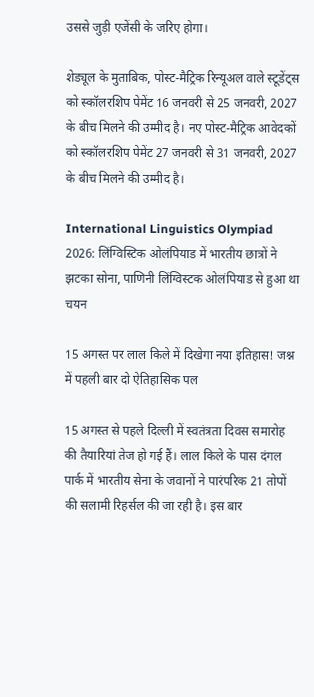उससे जुड़ी एजेंसी के जरिए होगा।

शेड्यूल के मुताबिक, पोस्ट-मैट्रिक रिन्यूअल वाले स्टूडेंट्स को स्कॉलरशिप पेमेंट 16 जनवरी से 25 जनवरी, 2027 के बीच मिलने की उम्मीद है। नए पोस्ट-मैट्रिक आवेदकों को स्कॉलरशिप पेमेंट 27 जनवरी से 31 जनवरी, 2027 के बीच मिलने की उम्मीद है।

International Linguistics Olympiad 2026: लिंग्विस्टिक ओलंपियाड में भारतीय छात्रों ने झटका सोना, पाणिनी लिंग्विस्टक ओलंपियाड से हुआ था चयन

15 अगस्त पर लाल किले में दिखेगा नया इतिहास! जश्न में पहली बार दो ऐतिहासिक पल

15 अगस्त से पहले दिल्ली में स्वतंत्रता दिवस समारोह की तैयारियां तेज हो गई हैं। लाल किले के पास दंगल पार्क में भारतीय सेना के जवानों ने पारंपरिक 21 तोपों की सलामी रिहर्सल की जा रही है। इस बार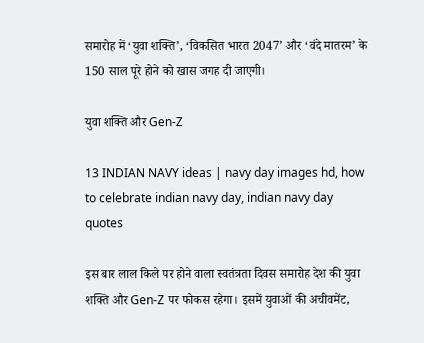समारोह में ‘युवा शक्ति’, ‘विकसित भारत 2047’ और ‘वंदे मातरम’ के 150 साल पूरे होने को खास जगह दी जाएगी।

युवा शक्ति और Gen-Z

13 INDIAN NAVY ideas | navy day images hd, how to celebrate indian navy day, indian navy day quotes

इस बार लाल किले पर होने वाला स्वतंत्रता दिवस समारोह देश की युवा शक्ति और Gen-Z पर फोकस रहेगा। इसमें युवाओं की अचीवमेंट,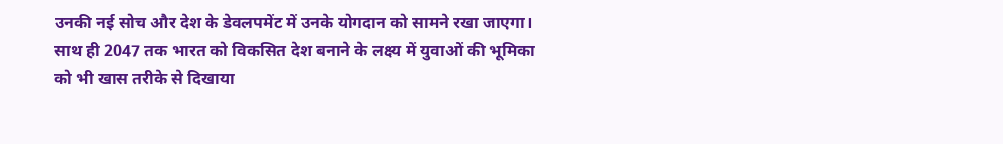उनकी नई सोच और देश के डेवलपमेंट में उनके योगदान को सामने रखा जाएगा। साथ ही 2047 तक भारत को विकसित देश बनाने के लक्ष्य में युवाओं की भूमिका को भी खास तरीके से दिखाया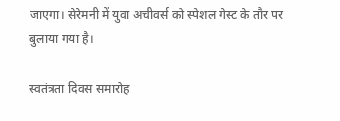जाएगा। सेरेमनी में युवा अचीवर्स को स्पेशल गेस्ट के तौर पर बुलाया गया है।

स्वतंत्रता दिवस समारोह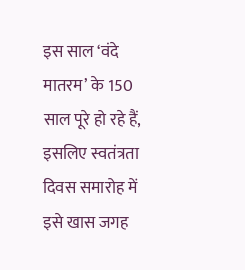इस साल ‘वंदे मातरम’ के 150 साल पूरे हो रहे हैं, इसलिए स्वतंत्रता दिवस समारोह में इसे खास जगह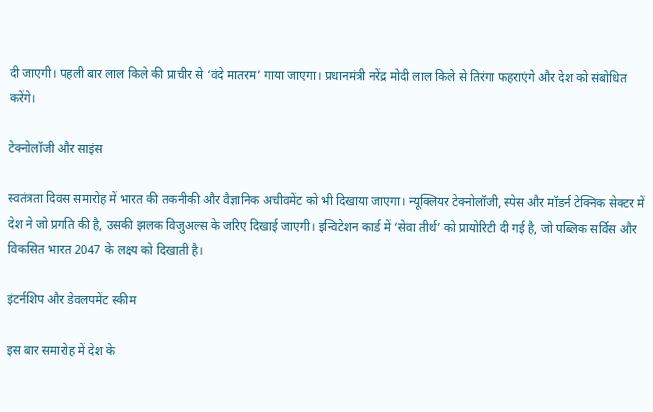दी जाएगी। पहली बार लाल किले की प्राचीर से ‘वंदे मातरम’ गाया जाएगा। प्रधानमंत्री नरेंद्र मोदी लाल किले से तिरंगा फहराएंगे और देश को संबोधित करेंगे।

टेक्नोलॉजी और साइंस

स्वतंत्रता दिवस समारोह में भारत की तकनीकी और वैज्ञानिक अचीवमेंट को भी दिखाया जाएगा। न्यूक्लियर टेक्नोलॉजी, स्पेस और मॉडर्न टेक्निक सेक्टर में देश ने जो प्रगति की है, उसकी झलक विजुअल्स के जरिए दिखाई जाएगी। इन्विटेशन कार्ड में ‘सेवा तीर्थ’ को प्रायोरिटी दी गई है, जो पब्लिक सर्विस और विकसित भारत 2047 के लक्ष्य को दिखाती है।

इंटर्नशिप और डेवलपमेंट स्कीम

इस बार समारोह में देश के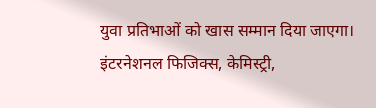युवा प्रतिभाओं को खास सम्मान दिया जाएगा। इंटरनेशनल फिजिक्स, केमिस्ट्री,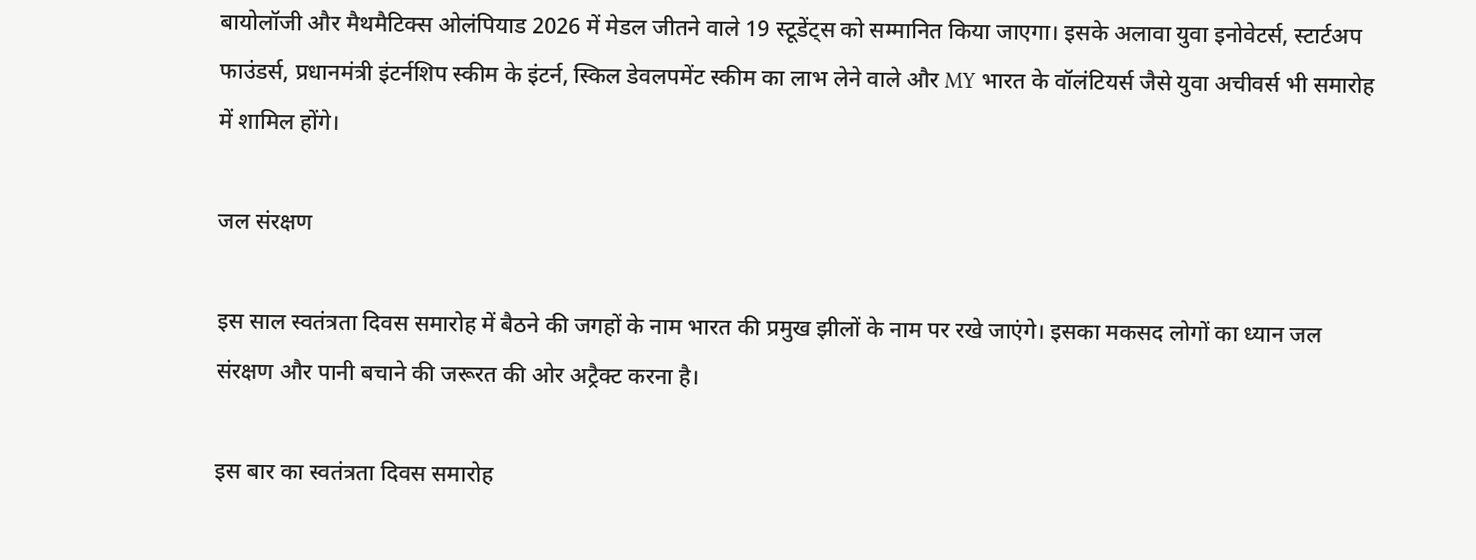बायोलॉजी और मैथमैटिक्स ओलंपियाड 2026 में मेडल जीतने वाले 19 स्टूडेंट्स को सम्मानित किया जाएगा। इसके अलावा युवा इनोवेटर्स, स्टार्टअप फाउंडर्स, प्रधानमंत्री इंटर्नशिप स्कीम के इंटर्न, स्किल डेवलपमेंट स्कीम का लाभ लेने वाले और MY भारत के वॉलंटियर्स जैसे युवा अचीवर्स भी समारोह में शामिल होंगे।

जल संरक्षण

इस साल स्वतंत्रता दिवस समारोह में बैठने की जगहों के नाम भारत की प्रमुख झीलों के नाम पर रखे जाएंगे। इसका मकसद लोगों का ध्यान जल संरक्षण और पानी बचाने की जरूरत की ओर अट्रैक्ट करना है।

इस बार का स्वतंत्रता दिवस समारोह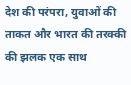देश की परंपरा, युवाओं की ताकत और भारत की तरक्की की झलक एक साथ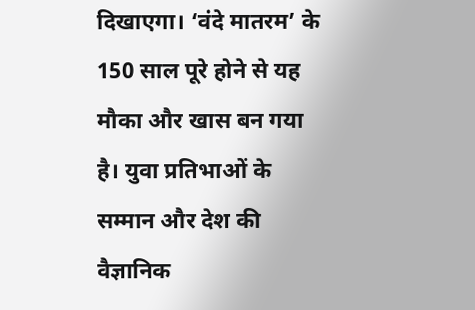दिखाएगा। ‘वंदे मातरम’ के 150 साल पूरे होने से यह मौका और खास बन गया है। युवा प्रतिभाओं के सम्मान और देश की वैज्ञानिक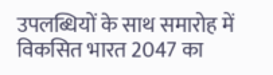उपलब्धियों के साथ समारोह में विकसित भारत 2047 का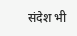संदेश भी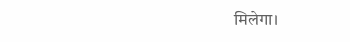मिलेगा।